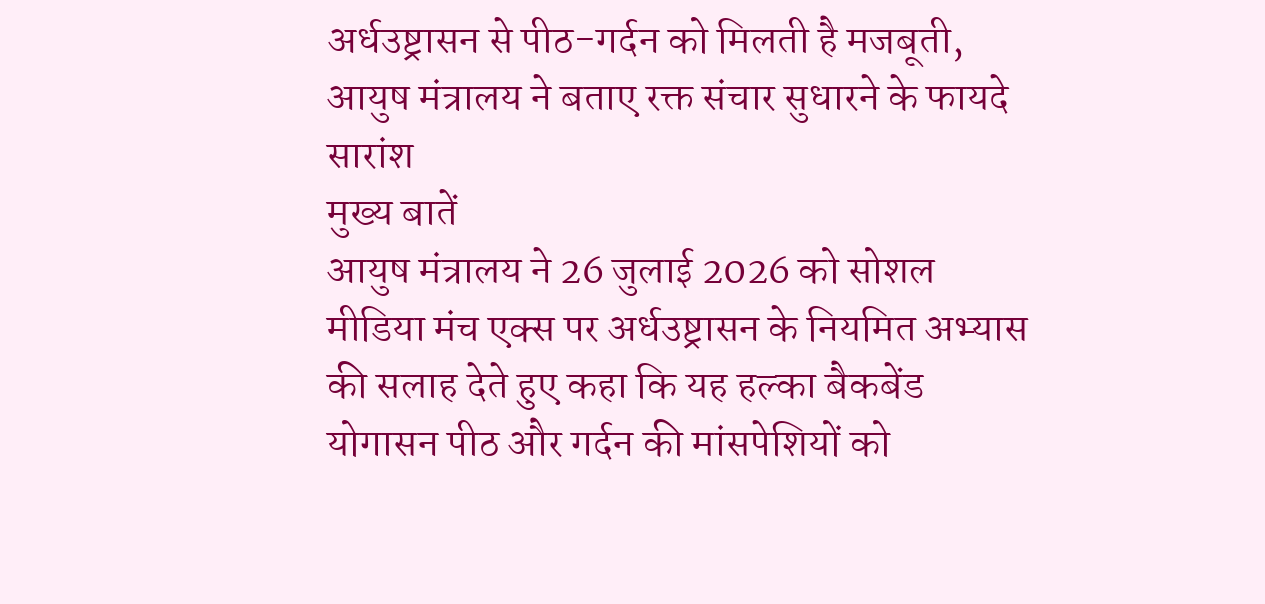अर्धउष्ट्रासन से पीठ-गर्दन को मिलती है मजबूती, आयुष मंत्रालय ने बताए रक्त संचार सुधारने के फायदे
सारांश
मुख्य बातें
आयुष मंत्रालय ने 26 जुलाई 2026 को सोशल मीडिया मंच एक्स पर अर्धउष्ट्रासन के नियमित अभ्यास की सलाह देते हुए कहा कि यह हल्का बैकबेंड योगासन पीठ और गर्दन की मांसपेशियों को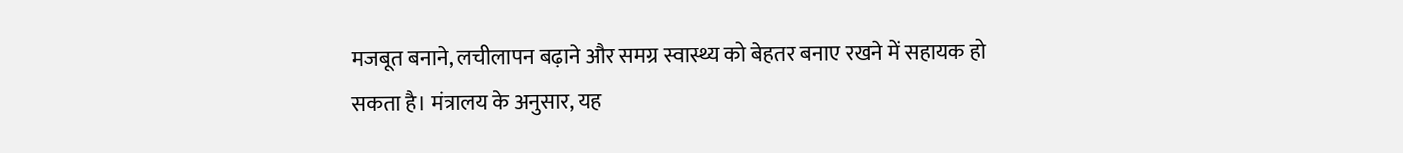मजबूत बनाने, लचीलापन बढ़ाने और समग्र स्वास्थ्य को बेहतर बनाए रखने में सहायक हो सकता है। मंत्रालय के अनुसार, यह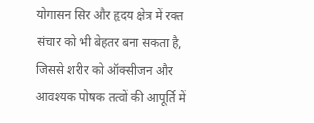योगासन सिर और हृदय क्षेत्र में रक्त संचार को भी बेहतर बना सकता है, जिससे शरीर को ऑक्सीजन और आवश्यक पोषक तत्वों की आपूर्ति में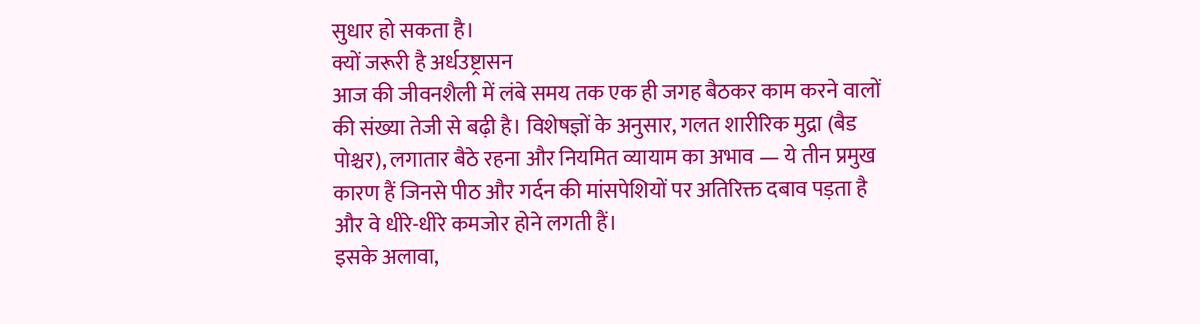सुधार हो सकता है।
क्यों जरूरी है अर्धउष्ट्रासन
आज की जीवनशैली में लंबे समय तक एक ही जगह बैठकर काम करने वालों की संख्या तेजी से बढ़ी है। विशेषज्ञों के अनुसार, गलत शारीरिक मुद्रा (बैड पोश्चर), लगातार बैठे रहना और नियमित व्यायाम का अभाव — ये तीन प्रमुख कारण हैं जिनसे पीठ और गर्दन की मांसपेशियों पर अतिरिक्त दबाव पड़ता है और वे धीरे-धीरे कमजोर होने लगती हैं।
इसके अलावा,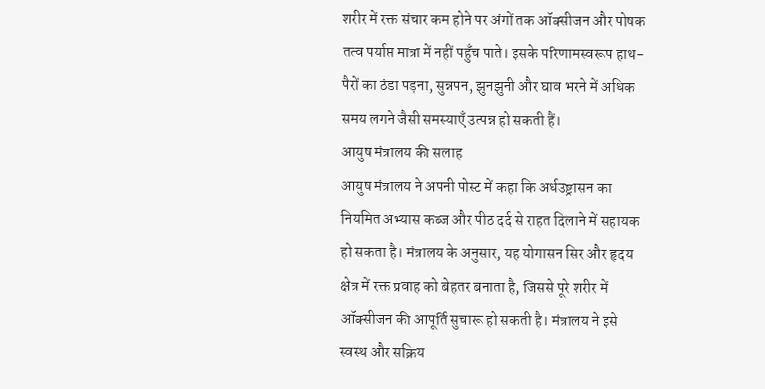शरीर में रक्त संचार कम होने पर अंगों तक ऑक्सीजन और पोषक तत्व पर्याप्त मात्रा में नहीं पहुँच पाते। इसके परिणामस्वरूप हाथ-पैरों का ठंडा पड़ना, सुन्नपन, झुनझुनी और घाव भरने में अधिक समय लगने जैसी समस्याएँ उत्पन्न हो सकती हैं।
आयुष मंत्रालय की सलाह
आयुष मंत्रालय ने अपनी पोस्ट में कहा कि अर्धउष्ट्रासन का नियमित अभ्यास कब्ज और पीठ दर्द से राहत दिलाने में सहायक हो सकता है। मंत्रालय के अनुसार, यह योगासन सिर और हृदय क्षेत्र में रक्त प्रवाह को बेहतर बनाता है, जिससे पूरे शरीर में ऑक्सीजन की आपूर्ति सुचारू हो सकती है। मंत्रालय ने इसे स्वस्थ और सक्रिय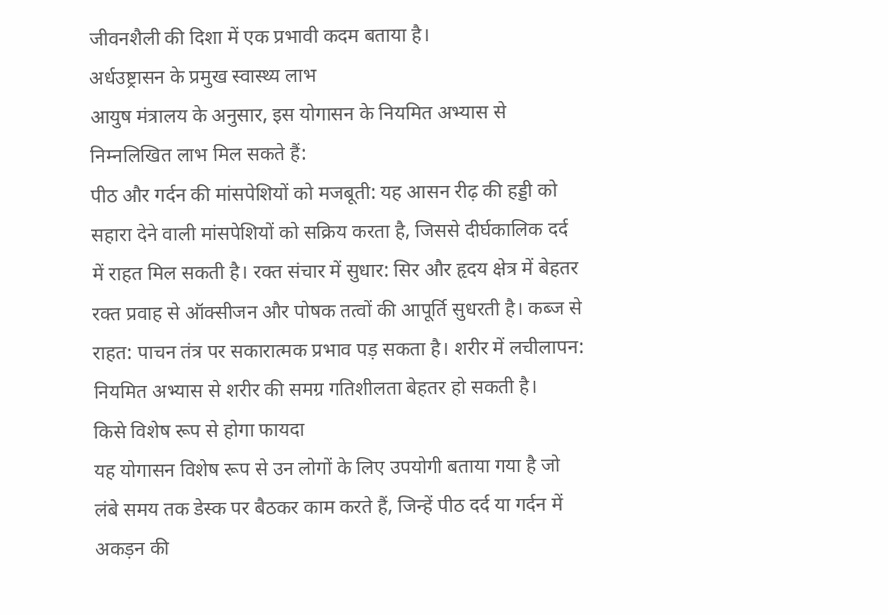जीवनशैली की दिशा में एक प्रभावी कदम बताया है।
अर्धउष्ट्रासन के प्रमुख स्वास्थ्य लाभ
आयुष मंत्रालय के अनुसार, इस योगासन के नियमित अभ्यास से निम्नलिखित लाभ मिल सकते हैं:
पीठ और गर्दन की मांसपेशियों को मजबूती: यह आसन रीढ़ की हड्डी को सहारा देने वाली मांसपेशियों को सक्रिय करता है, जिससे दीर्घकालिक दर्द में राहत मिल सकती है। रक्त संचार में सुधार: सिर और हृदय क्षेत्र में बेहतर रक्त प्रवाह से ऑक्सीजन और पोषक तत्वों की आपूर्ति सुधरती है। कब्ज से राहत: पाचन तंत्र पर सकारात्मक प्रभाव पड़ सकता है। शरीर में लचीलापन: नियमित अभ्यास से शरीर की समग्र गतिशीलता बेहतर हो सकती है।
किसे विशेष रूप से होगा फायदा
यह योगासन विशेष रूप से उन लोगों के लिए उपयोगी बताया गया है जो लंबे समय तक डेस्क पर बैठकर काम करते हैं, जिन्हें पीठ दर्द या गर्दन में अकड़न की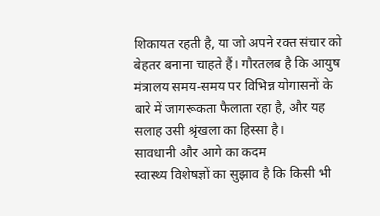शिकायत रहती है, या जो अपने रक्त संचार को बेहतर बनाना चाहते हैं। गौरतलब है कि आयुष मंत्रालय समय-समय पर विभिन्न योगासनों के बारे में जागरूकता फैलाता रहा है, और यह सलाह उसी श्रृंखला का हिस्सा है।
सावधानी और आगे का कदम
स्वास्थ्य विशेषज्ञों का सुझाव है कि किसी भी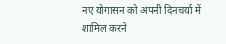नए योगासन को अपनी दिनचर्या में शामिल करने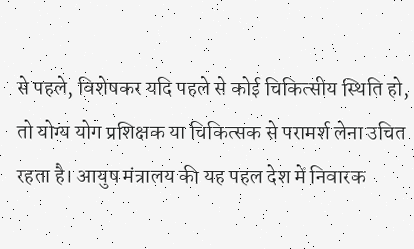से पहले, विशेषकर यदि पहले से कोई चिकित्सीय स्थिति हो, तो योग्य योग प्रशिक्षक या चिकित्सक से परामर्श लेना उचित रहता है। आयुष मंत्रालय की यह पहल देश में निवारक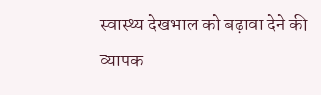स्वास्थ्य देखभाल को बढ़ावा देने की व्यापक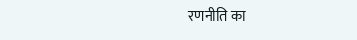रणनीति का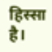हिस्सा है।